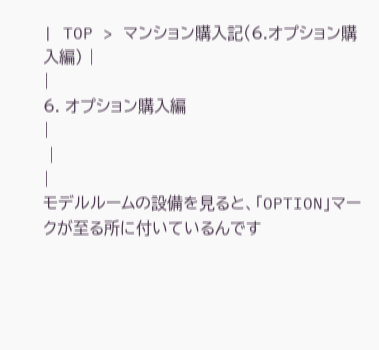| TOP > マンション購入記(6.オプション購入編) |
|
6. オプション購入編
|
 |
|
モデルルームの設備を見ると、「OPTION」マークが至る所に付いているんです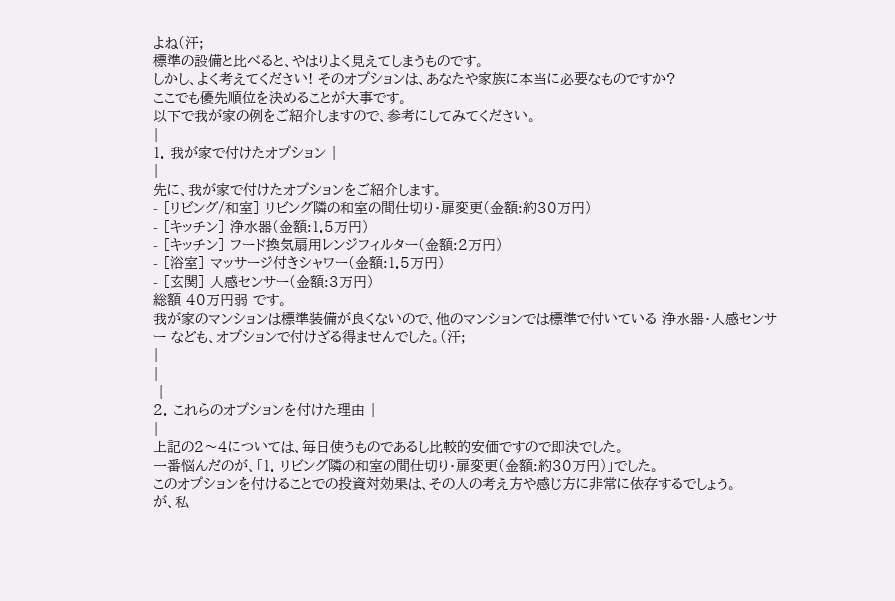よね(汗;
標準の設備と比べると、やはりよく見えてしまうものです。
しかし、よく考えてください! そのオプションは、あなたや家族に本当に必要なものですか?
ここでも優先順位を決めることが大事です。
以下で我が家の例をご紹介しますので、参考にしてみてください。
|
1. 我が家で付けたオプション |
|
先に、我が家で付けたオプションをご紹介します。
- [リビング/和室] リビング隣の和室の間仕切り・扉変更(金額:約30万円)
- [キッチン] 浄水器(金額:1.5万円)
- [キッチン] フード換気扇用レンジフィルター(金額:2万円)
- [浴室] マッサージ付きシャワー(金額:1.5万円)
- [玄関] 人感センサー(金額:3万円)
総額 40万円弱 です。
我が家のマンションは標準装備が良くないので、他のマンションでは標準で付いている 浄水器・人感センサー なども、オプションで付けざる得ませんでした。(汗;
|
|
 |
2. これらのオプションを付けた理由 |
|
上記の2〜4については、毎日使うものであるし比較的安価ですので即決でした。
一番悩んだのが、「1. リビング隣の和室の間仕切り・扉変更(金額:約30万円)」でした。
このオプションを付けることでの投資対効果は、その人の考え方や感じ方に非常に依存するでしょう。
が、私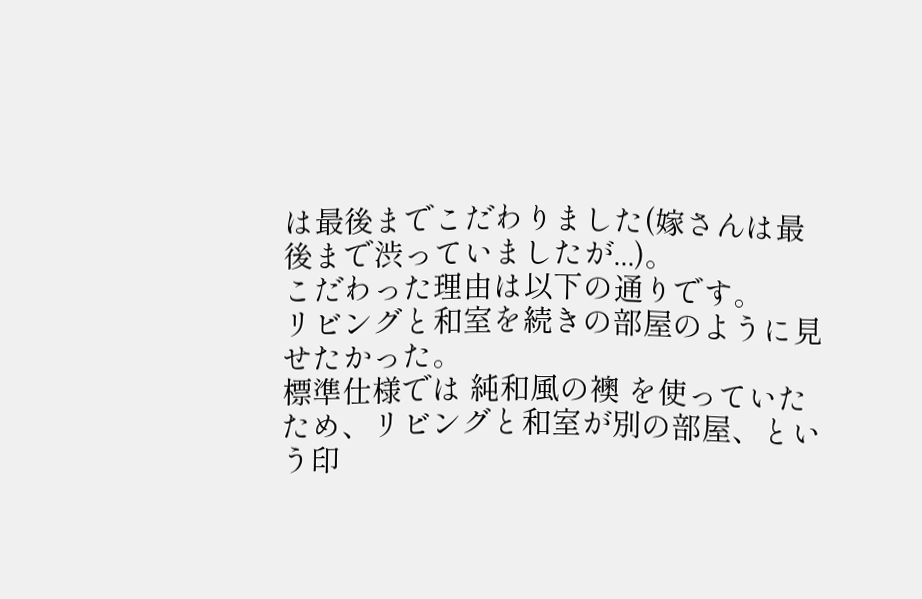は最後までこだわりました(嫁さんは最後まで渋っていましたが...)。
こだわった理由は以下の通りです。
リビングと和室を続きの部屋のように見せたかった。
標準仕様では 純和風の襖 を使っていたため、リビングと和室が別の部屋、という印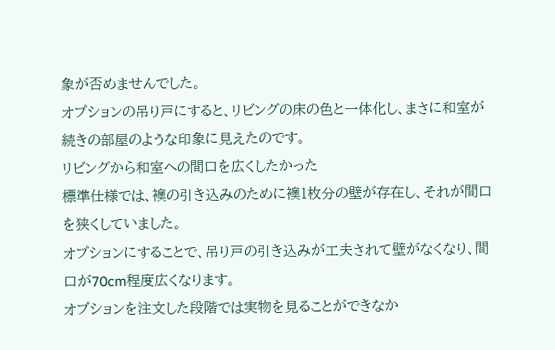象が否めませんでした。
オプションの吊り戸にすると、リビングの床の色と一体化し、まさに和室が続きの部屋のような印象に見えたのです。
リビングから和室への間口を広くしたかった
標準仕様では、襖の引き込みのために襖1枚分の壁が存在し、それが間口を狭くしていました。
オプションにすることで、吊り戸の引き込みが工夫されて壁がなくなり、間口が70cm程度広くなります。
オプションを注文した段階では実物を見ることができなか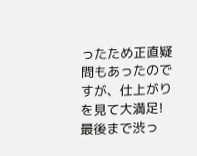ったため正直疑問もあったのですが、仕上がりを見て大満足!
最後まで渋っ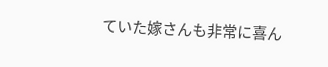ていた嫁さんも非常に喜ん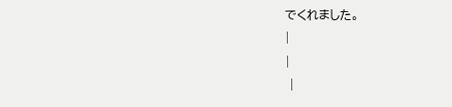でくれました。
|
|
 |